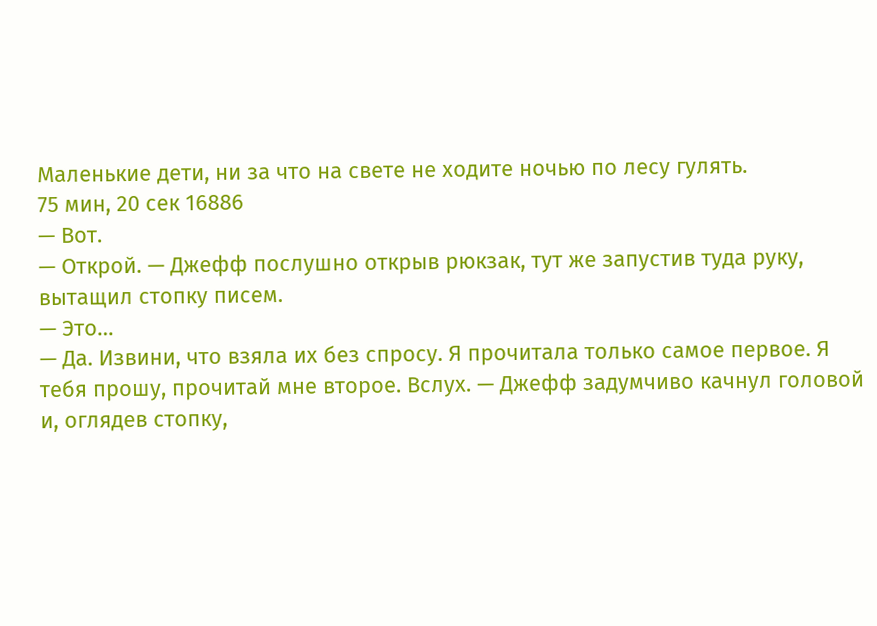Маленькие дети, ни за что на свете не ходите ночью по лесу гулять.
75 мин, 20 сек 16886
— Вот.
— Открой. — Джефф послушно открыв рюкзак, тут же запустив туда руку, вытащил стопку писем.
— Это…
— Да. Извини, что взяла их без спросу. Я прочитала только самое первое. Я тебя прошу, прочитай мне второе. Вслух. — Джефф задумчиво качнул головой и, оглядев стопку,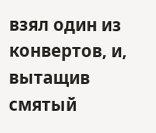взял один из конвертов, и, вытащив смятый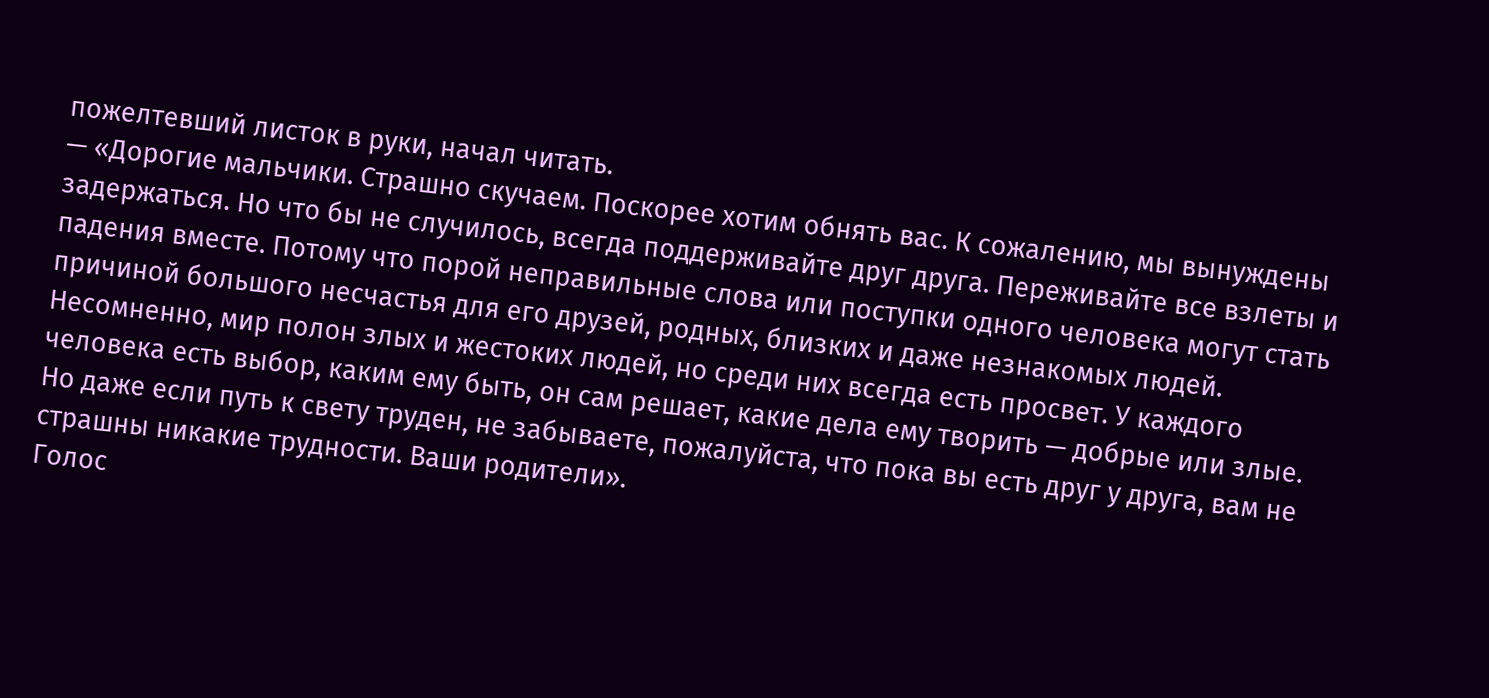пожелтевший листок в руки, начал читать.
— «Дорогие мальчики. Страшно скучаем. Поскорее хотим обнять вас. К сожалению, мы вынуждены задержаться. Но что бы не случилось, всегда поддерживайте друг друга. Переживайте все взлеты и падения вместе. Потому что порой неправильные слова или поступки одного человека могут стать причиной большого несчастья для его друзей, родных, близких и даже незнакомых людей. Несомненно, мир полон злых и жестоких людей, но среди них всегда есть просвет. У каждого человека есть выбор, каким ему быть, он сам решает, какие дела ему творить — добрые или злые. Но даже если путь к свету труден, не забываете, пожалуйста, что пока вы есть друг у друга, вам не страшны никакие трудности. Ваши родители».
Голос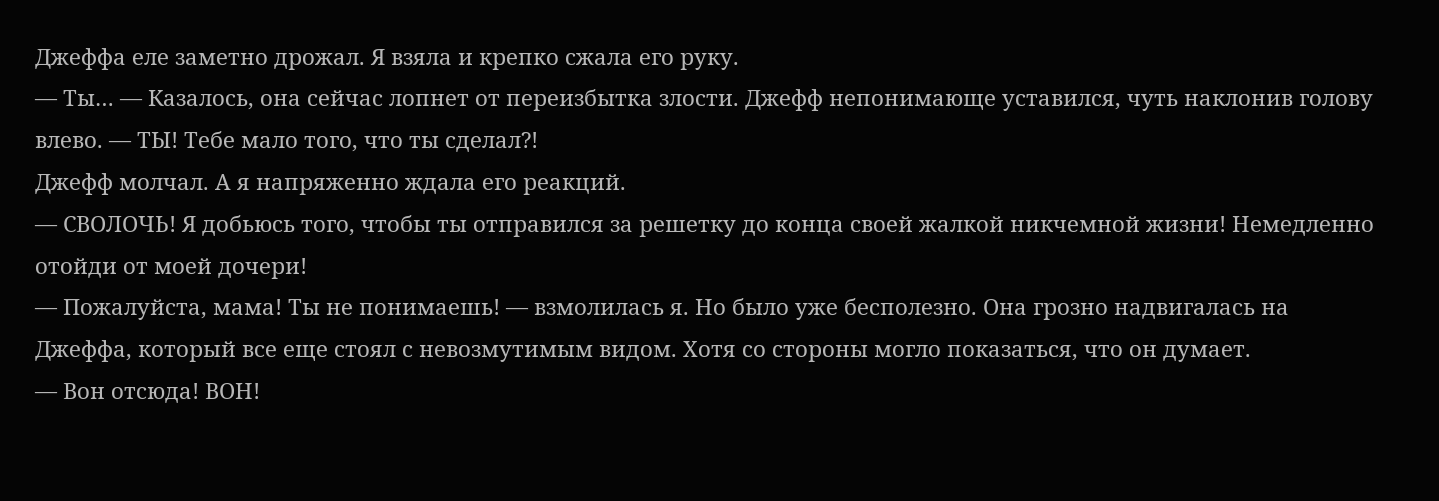Джеффа еле заметно дрожал. Я взяла и крепко сжала его руку.
— Ты… — Казалось, она сейчас лопнет от переизбытка злости. Джефф непонимающе уставился, чуть наклонив голову влево. — ТЫ! Тебе мало того, что ты сделал?!
Джефф молчал. А я напряженно ждала его реакций.
— СВОЛОЧЬ! Я добьюсь того, чтобы ты отправился за решетку до конца своей жалкой никчемной жизни! Немедленно отойди от моей дочери!
— Пожалуйста, мама! Ты не понимаешь! — взмолилась я. Но было уже бесполезно. Она грозно надвигалась на Джеффа, который все еще стоял с невозмутимым видом. Хотя со стороны могло показаться, что он думает.
— Вон отсюда! ВОН!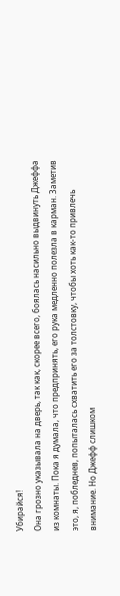Убирайся!
Она грозно указывала на дверь, так как, скорее всего, боялась насильно выдвинуть Джеффа из комнаты. Пока я думала, что предпринять, его рука медленно полезла в карман. Заметив это, я, побледнев, попыталась схватить его за толстовку, чтобы хоть как-то привлечь внимание. Но Джефф слишком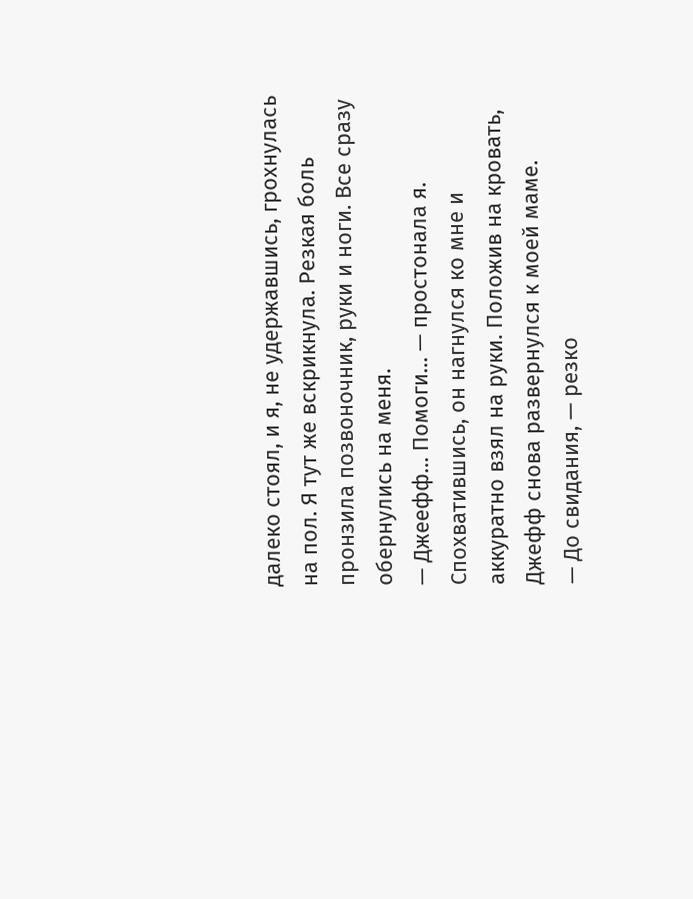далеко стоял, и я, не удержавшись, грохнулась на пол. Я тут же вскрикнула. Резкая боль пронзила позвоночник, руки и ноги. Все сразу обернулись на меня.
— Джеефф… Помоги… — простонала я. Спохватившись, он нагнулся ко мне и аккуратно взял на руки. Положив на кровать, Джефф снова развернулся к моей маме.
— До свидания, — резко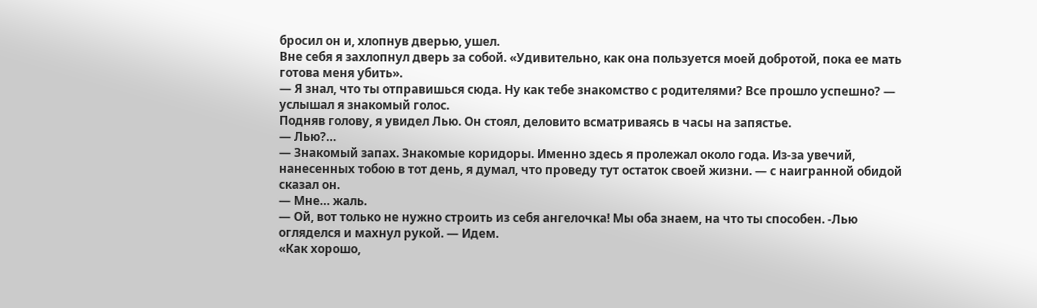бросил он и, хлопнув дверью, ушел.
Вне себя я захлопнул дверь за собой. «Удивительно, как она пользуется моей добротой, пока ее мать готова меня убить».
— Я знал, что ты отправишься сюда. Ну как тебе знакомство с родителями? Все прошло успешно? — услышал я знакомый голос.
Подняв голову, я увидел Лью. Он стоял, деловито всматриваясь в часы на запястье.
— Лью?…
— Знакомый запах. Знакомые коридоры. Именно здесь я пролежал около года. Из-за увечий, нанесенных тобою в тот день, я думал, что проведу тут остаток своей жизни. — с наигранной обидой сказал он.
— Мне… жаль.
— Ой, вот только не нужно строить из себя ангелочка! Мы оба знаем, на что ты способен. -Лью огляделся и махнул рукой. — Идем.
«Как хорошо,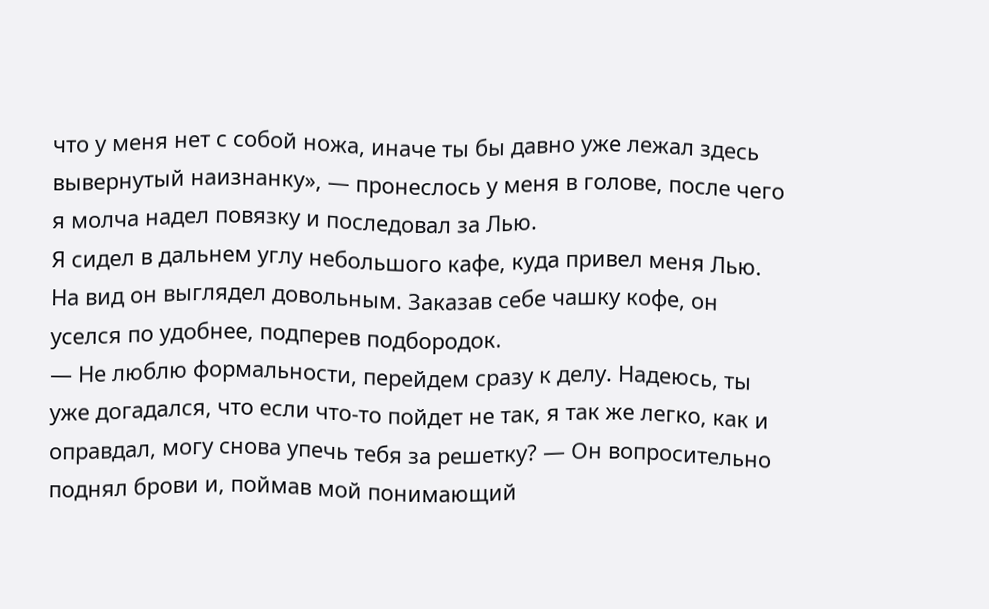что у меня нет с собой ножа, иначе ты бы давно уже лежал здесь вывернутый наизнанку», — пронеслось у меня в голове, после чего я молча надел повязку и последовал за Лью.
Я сидел в дальнем углу небольшого кафе, куда привел меня Лью. На вид он выглядел довольным. Заказав себе чашку кофе, он уселся по удобнее, подперев подбородок.
— Не люблю формальности, перейдем сразу к делу. Надеюсь, ты уже догадался, что если что-то пойдет не так, я так же легко, как и оправдал, могу снова упечь тебя за решетку? — Он вопросительно поднял брови и, поймав мой понимающий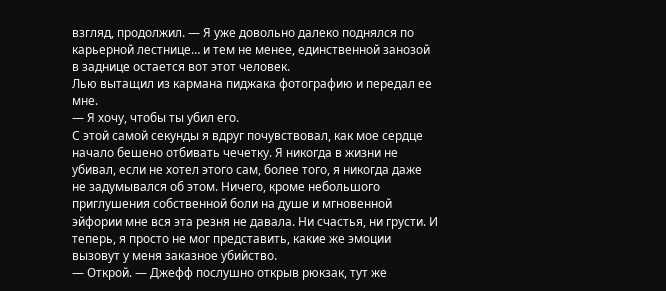взгляд, продолжил. — Я уже довольно далеко поднялся по карьерной лестнице… и тем не менее, единственной занозой в заднице остается вот этот человек.
Лью вытащил из кармана пиджака фотографию и передал ее мне.
— Я хочу, чтобы ты убил его.
С этой самой секунды я вдруг почувствовал, как мое сердце начало бешено отбивать чечетку. Я никогда в жизни не убивал, если не хотел этого сам, более того, я никогда даже не задумывался об этом. Ничего, кроме небольшого приглушения собственной боли на душе и мгновенной эйфории мне вся эта резня не давала. Ни счастья, ни грусти. И теперь, я просто не мог представить, какие же эмоции вызовут у меня заказное убийство.
— Открой. — Джефф послушно открыв рюкзак, тут же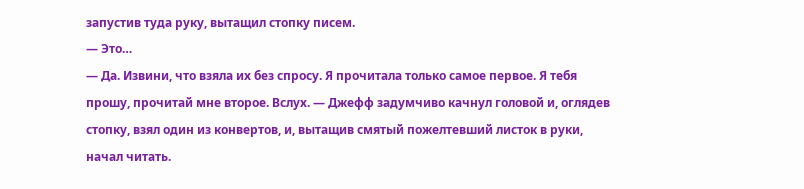запустив туда руку, вытащил стопку писем.
— Это…
— Да. Извини, что взяла их без спросу. Я прочитала только самое первое. Я тебя прошу, прочитай мне второе. Вслух. — Джефф задумчиво качнул головой и, оглядев стопку, взял один из конвертов, и, вытащив смятый пожелтевший листок в руки, начал читать.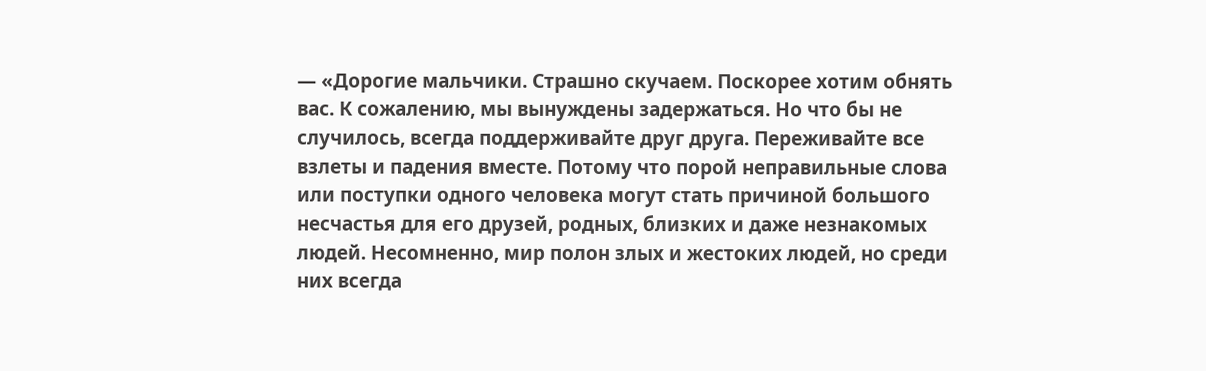— «Дорогие мальчики. Страшно скучаем. Поскорее хотим обнять вас. К сожалению, мы вынуждены задержаться. Но что бы не случилось, всегда поддерживайте друг друга. Переживайте все взлеты и падения вместе. Потому что порой неправильные слова или поступки одного человека могут стать причиной большого несчастья для его друзей, родных, близких и даже незнакомых людей. Несомненно, мир полон злых и жестоких людей, но среди них всегда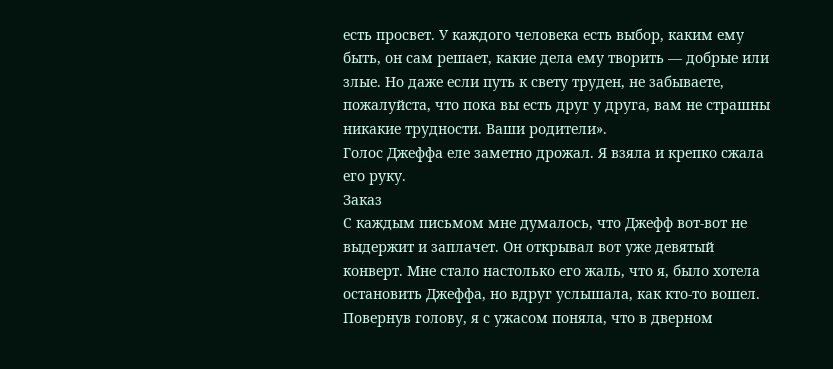есть просвет. У каждого человека есть выбор, каким ему быть, он сам решает, какие дела ему творить — добрые или злые. Но даже если путь к свету труден, не забываете, пожалуйста, что пока вы есть друг у друга, вам не страшны никакие трудности. Ваши родители».
Голос Джеффа еле заметно дрожал. Я взяла и крепко сжала его руку.
Заказ
С каждым письмом мне думалось, что Джефф вот-вот не выдержит и заплачет. Он открывал вот уже девятый конверт. Мне стало настолько его жаль, что я, было хотела остановить Джеффа, но вдруг услышала, как кто-то вошел. Повернув голову, я с ужасом поняла, что в дверном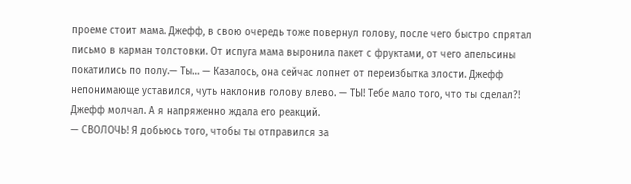проеме стоит мама. Джефф, в свою очередь тоже повернул голову, после чего быстро спрятал письмо в карман толстовки. От испуга мама выронила пакет с фруктами, от чего апельсины покатились по полу.— Ты… — Казалось, она сейчас лопнет от переизбытка злости. Джефф непонимающе уставился, чуть наклонив голову влево. — ТЫ! Тебе мало того, что ты сделал?!
Джефф молчал. А я напряженно ждала его реакций.
— СВОЛОЧЬ! Я добьюсь того, чтобы ты отправился за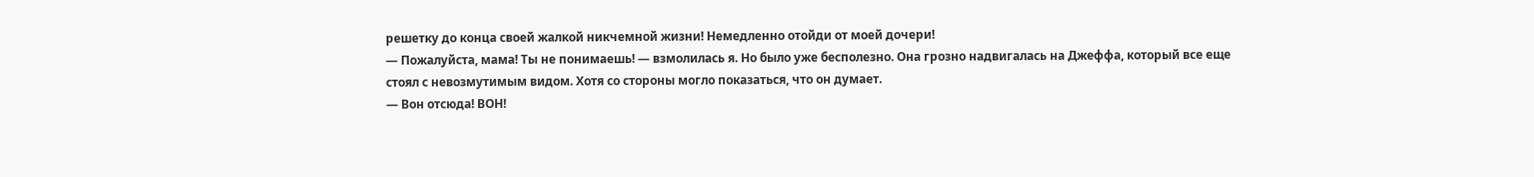решетку до конца своей жалкой никчемной жизни! Немедленно отойди от моей дочери!
— Пожалуйста, мама! Ты не понимаешь! — взмолилась я. Но было уже бесполезно. Она грозно надвигалась на Джеффа, который все еще стоял с невозмутимым видом. Хотя со стороны могло показаться, что он думает.
— Вон отсюда! ВОН!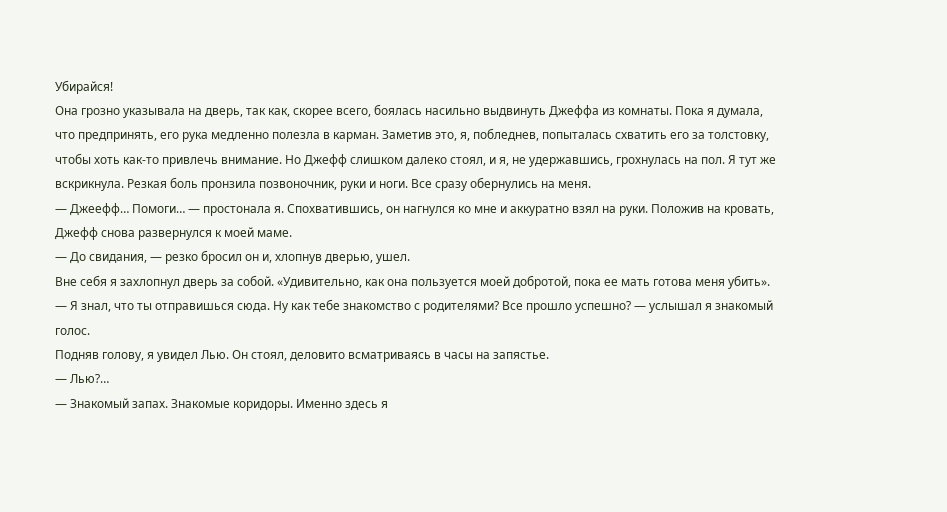Убирайся!
Она грозно указывала на дверь, так как, скорее всего, боялась насильно выдвинуть Джеффа из комнаты. Пока я думала, что предпринять, его рука медленно полезла в карман. Заметив это, я, побледнев, попыталась схватить его за толстовку, чтобы хоть как-то привлечь внимание. Но Джефф слишком далеко стоял, и я, не удержавшись, грохнулась на пол. Я тут же вскрикнула. Резкая боль пронзила позвоночник, руки и ноги. Все сразу обернулись на меня.
— Джеефф… Помоги… — простонала я. Спохватившись, он нагнулся ко мне и аккуратно взял на руки. Положив на кровать, Джефф снова развернулся к моей маме.
— До свидания, — резко бросил он и, хлопнув дверью, ушел.
Вне себя я захлопнул дверь за собой. «Удивительно, как она пользуется моей добротой, пока ее мать готова меня убить».
— Я знал, что ты отправишься сюда. Ну как тебе знакомство с родителями? Все прошло успешно? — услышал я знакомый голос.
Подняв голову, я увидел Лью. Он стоял, деловито всматриваясь в часы на запястье.
— Лью?…
— Знакомый запах. Знакомые коридоры. Именно здесь я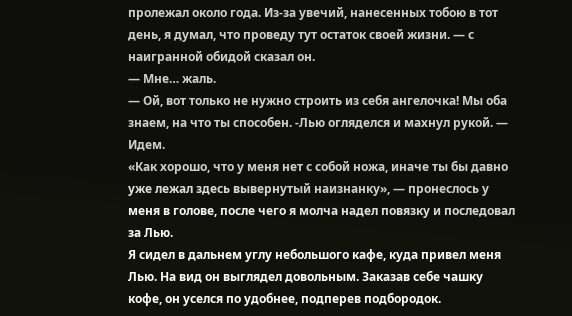пролежал около года. Из-за увечий, нанесенных тобою в тот день, я думал, что проведу тут остаток своей жизни. — с наигранной обидой сказал он.
— Мне… жаль.
— Ой, вот только не нужно строить из себя ангелочка! Мы оба знаем, на что ты способен. -Лью огляделся и махнул рукой. — Идем.
«Как хорошо, что у меня нет с собой ножа, иначе ты бы давно уже лежал здесь вывернутый наизнанку», — пронеслось у меня в голове, после чего я молча надел повязку и последовал за Лью.
Я сидел в дальнем углу небольшого кафе, куда привел меня Лью. На вид он выглядел довольным. Заказав себе чашку кофе, он уселся по удобнее, подперев подбородок.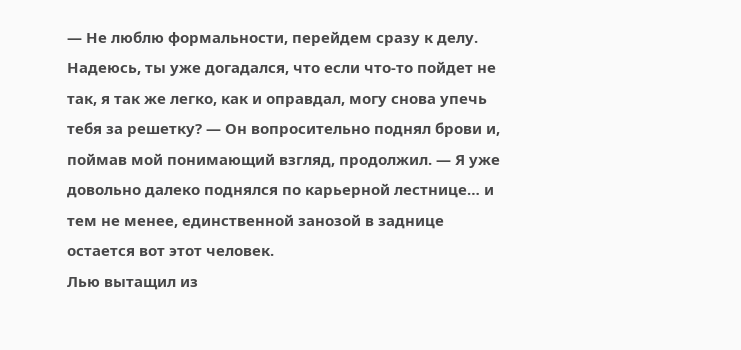— Не люблю формальности, перейдем сразу к делу. Надеюсь, ты уже догадался, что если что-то пойдет не так, я так же легко, как и оправдал, могу снова упечь тебя за решетку? — Он вопросительно поднял брови и, поймав мой понимающий взгляд, продолжил. — Я уже довольно далеко поднялся по карьерной лестнице… и тем не менее, единственной занозой в заднице остается вот этот человек.
Лью вытащил из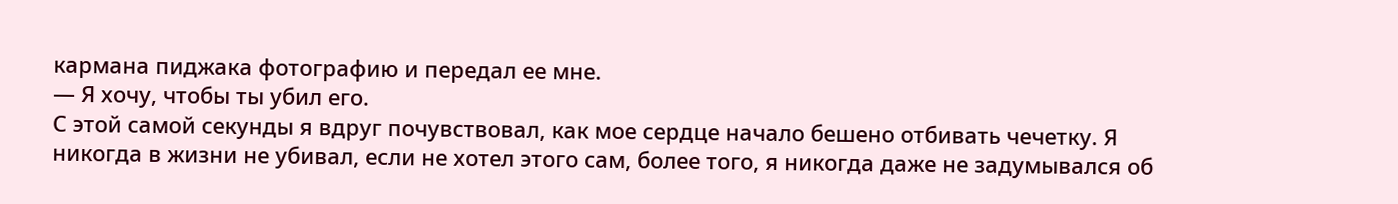кармана пиджака фотографию и передал ее мне.
— Я хочу, чтобы ты убил его.
С этой самой секунды я вдруг почувствовал, как мое сердце начало бешено отбивать чечетку. Я никогда в жизни не убивал, если не хотел этого сам, более того, я никогда даже не задумывался об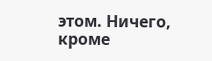этом. Ничего, кроме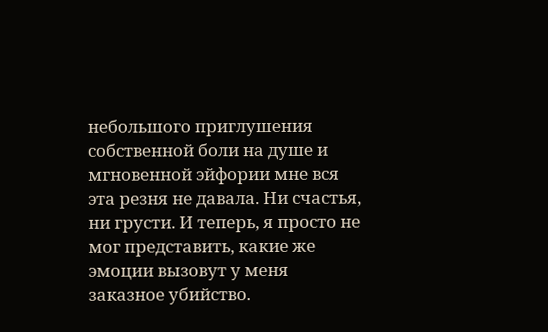небольшого приглушения собственной боли на душе и мгновенной эйфории мне вся эта резня не давала. Ни счастья, ни грусти. И теперь, я просто не мог представить, какие же эмоции вызовут у меня заказное убийство.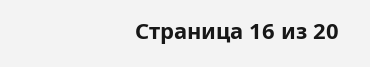Страница 16 из 20